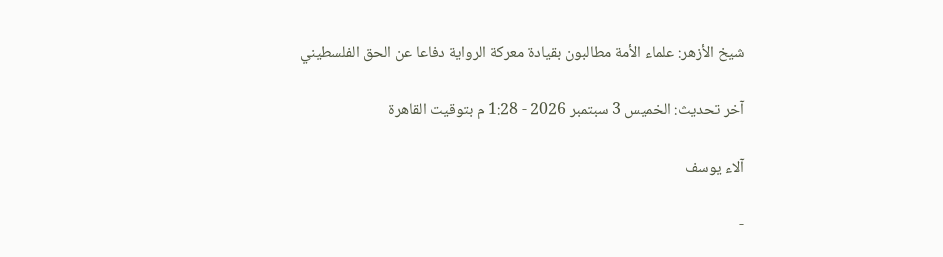شيخ الأزهر: علماء الأمة مطالبون بقيادة معركة الرواية دفاعا عن الحق الفلسطيني

آخر تحديث: الخميس 3 سبتمبر 2026 - 1:28 م بتوقيت القاهرة

آلاء يوسف

-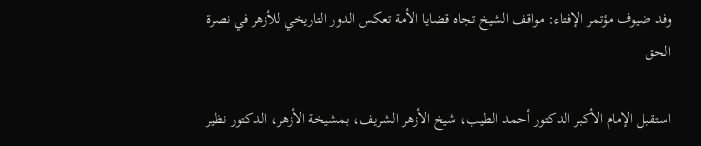وفد ضيوف مؤتمر الإفتاء: مواقف الشيخ تجاه قضايا الأمة تعكس الدور التاريخي للأزهر في نصرة الحق

استقبل الإمام الأكبر الدكتور أحمد الطيب، شيخ الأزهر الشريف، بمشيخة الأزهر، الدكتور نظير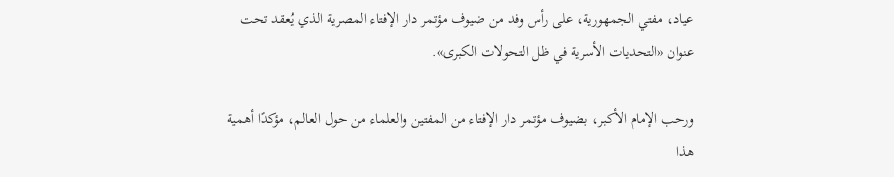عياد، مفتي الجمهورية، على رأس وفد من ضيوف مؤتمر دار الإفتاء المصرية الذي يُعقد تحت عنوان «التحديات الأسرية في ظل التحولات الكبرى».

ورحب الإمام الأكبر، بضيوف مؤتمر دار الإفتاء من المفتين والعلماء من حول العالم، مؤكدًا أهمية هذا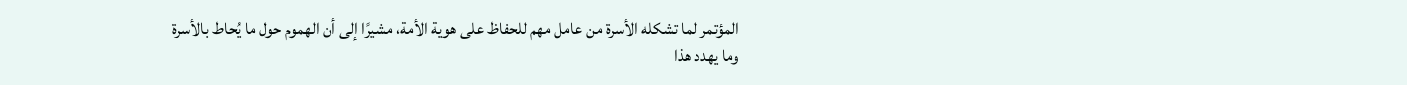المؤتمر لما تشكله الأسرة من عامل مهم للحفاظ على هوية الأمة، مشيرًا إلى أن الهموم حول ما يُحاط بالأسرة وما يهدد هذا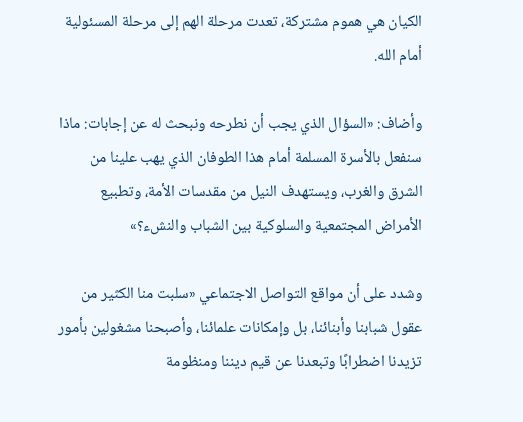الكيان هي هموم مشتركة، تعدت مرحلة الهم إلى مرحلة المسئولية أمام الله.

وأضاف: «السؤال الذي يجب أن نطرحه ونبحث له عن إجابات: ماذا سنفعل بالأسرة المسلمة أمام هذا الطوفان الذي يهب علينا من الشرق والغرب، ويستهدف النيل من مقدسات الأمة، وتطبيع الأمراض المجتمعية والسلوكية بين الشباب والنشء؟»

وشدد على أن مواقع التواصل الاجتماعي «سلبت منا الكثير من عقول شبابنا وأبنائنا، بل وإمكانات علمائنا، وأصبحنا مشغولين بأمور تزيدنا اضطرابًا وتبعدنا عن قيم ديننا ومنظومة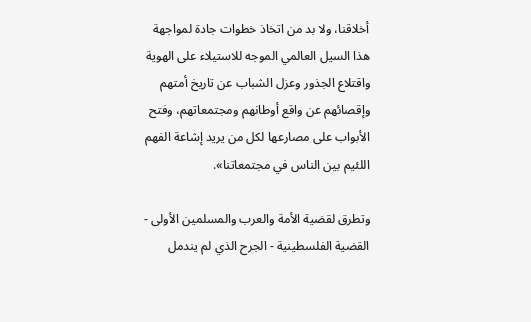أخلاقنا، ولا بد من اتخاذ خطوات جادة لمواجهة هذا السيل العالمي الموجه للاستيلاء على الهوية واقتلاع الجذور وعزل الشباب عن تاريخ أمتهم وإقصائهم عن واقع أوطانهم ومجتمعاتهم، وفتح الأبواب على مصارعها لكل من يريد إشاعة الفهم اللئيم بين الناس في مجتمعاتنا».

وتطرق لقضية الأمة والعرب والمسلمين الأولى - القضية الفلسطينية - الجرح الذي لم يندمل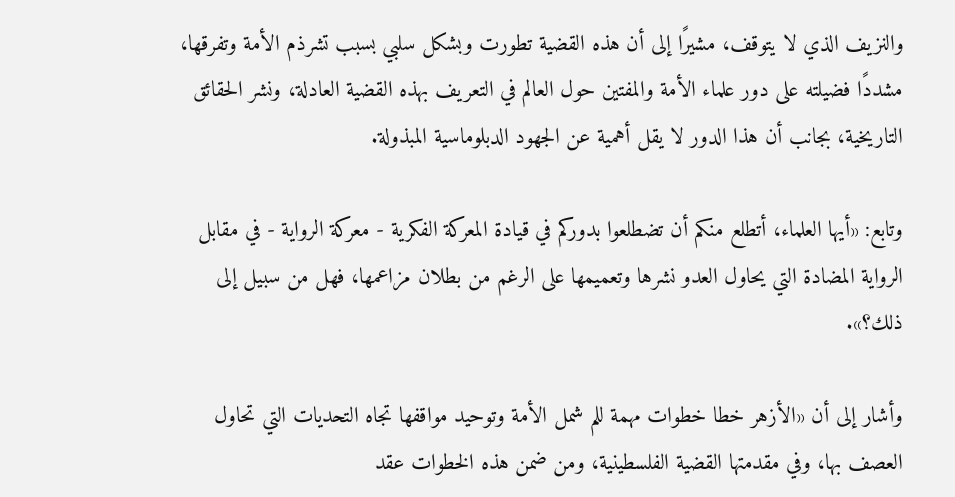والنزيف الذي لا يتوقف، مشيرًا إلى أن هذه القضية تطورت وبشكل سلبي بسبب تشرذم الأمة وتفرقها، مشددًا فضيلته على دور علماء الأمة والمفتين حول العالم في التعريف بهذه القضية العادلة، ونشر الحقائق التاريخية، بجانب أن هذا الدور لا يقل أهمية عن الجهود الدبلوماسية المبذولة.

وتابع: «أيها العلماء، أتطلع منكم أن تضطلعوا بدوركم في قيادة المعركة الفكرية - معركة الرواية - في مقابل الرواية المضادة التي يحاول العدو نشرها وتعميمها على الرغم من بطلان مزاعمها، فهل من سبيل إلى ذلك؟».

وأشار إلى أن «الأزهر خطا خطوات مهمة للم شمل الأمة وتوحيد مواقفها تجاه التحديات التي تحاول العصف بها، وفي مقدمتها القضية الفلسطينية، ومن ضمن هذه الخطوات عقد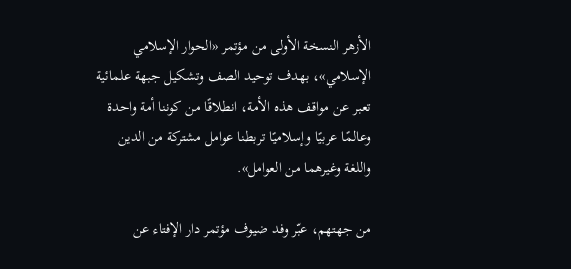الأزهر النسخة الأولى من مؤتمر «الحوار الإسلامي الإسلامي»، بهدف توحيد الصف وتشكيل جبهة علمائية تعبر عن مواقف هذه الأمة، انطلاقًا من كوننا أمة واحدة وعالمًا عربيًا وإسلاميًا تربطنا عوامل مشتركة من الدين واللغة وغيرهما من العوامل».

من جهتهم، عبّر وفد ضيوف مؤتمر دار الإفتاء عن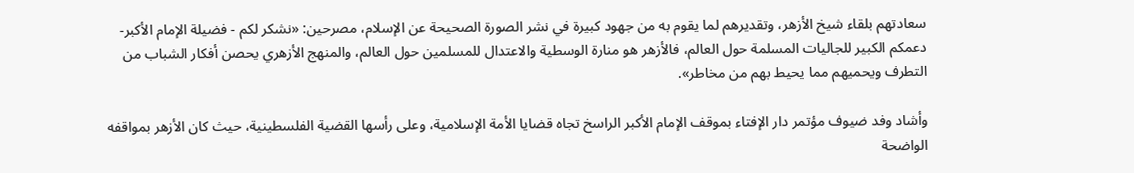سعادتهم بلقاء شيخ الأزهر، وتقديرهم لما يقوم به من جهود كبيرة في نشر الصورة الصحيحة عن الإسلام، مصرحين: «نشكر لكم - فضيلة الإمام الأكبر- دعمكم الكبير للجاليات المسلمة حول العالم، فالأزهر هو منارة الوسطية والاعتدال للمسلمين حول العالم، والمنهج الأزهري يحصن أفكار الشباب من التطرف ويحميهم مما يحيط بهم من مخاطر».

وأشاد وفد ضيوف مؤتمر دار الإفتاء بموقف الإمام الأكبر الراسخ تجاه قضايا الأمة الإسلامية، وعلى رأسها القضية الفلسطينية، حيث كان الأزهر بمواقفه الواضحة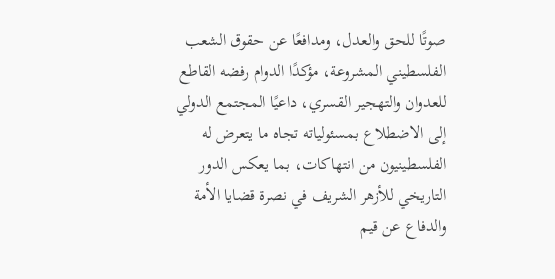صوتًا للحق والعدل، ومدافعًا عن حقوق الشعب الفلسطيني المشروعة، مؤكدًا الدوام رفضه القاطع للعدوان والتهجير القسري، داعيًا المجتمع الدولي إلى الاضطلاع بمسئولياته تجاه ما يتعرض له الفلسطينيون من انتهاكات، بما يعكس الدور التاريخي للأزهر الشريف في نصرة قضايا الأمة والدفاع عن قيم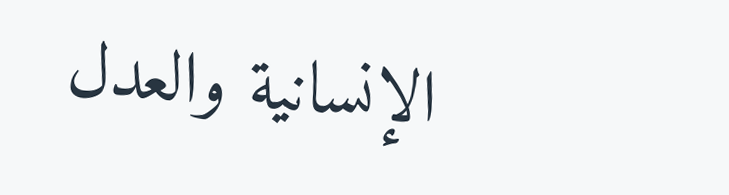الإنسانية والعدل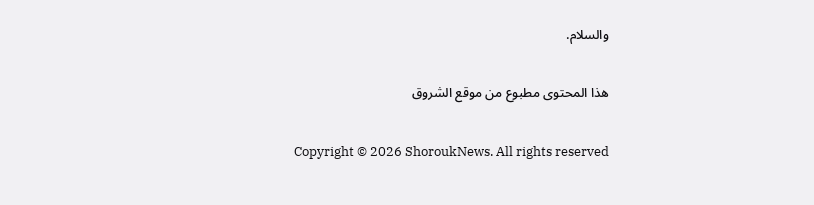والسلام.

هذا المحتوى مطبوع من موقع الشروق

Copyright © 2026 ShoroukNews. All rights reserved